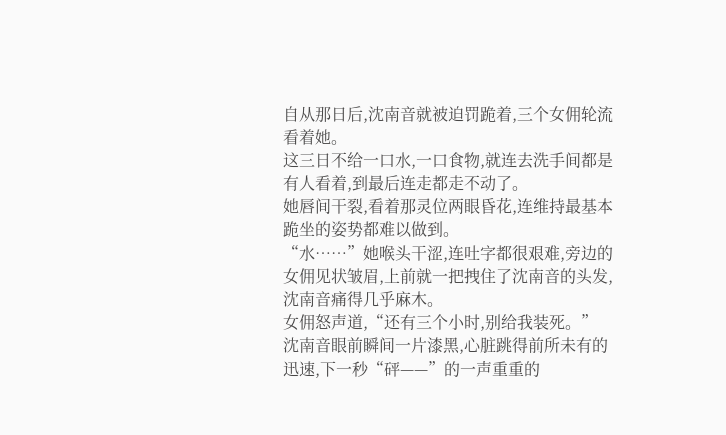自从那日后,沈南音就被迫罚跪着,三个女佣轮流看着她。
这三日不给一口水,一口食物,就连去洗手间都是有人看着,到最后连走都走不动了。
她唇间干裂,看着那灵位两眼昏花,连维持最基本跪坐的姿势都难以做到。
“水……”她喉头干涩,连吐字都很艰难,旁边的女佣见状皱眉,上前就一把拽住了沈南音的头发,沈南音痛得几乎麻木。
女佣怒声道,“还有三个小时,别给我装死。”
沈南音眼前瞬间一片漆黑,心脏跳得前所未有的迅速,下一秒“砰——”的一声重重的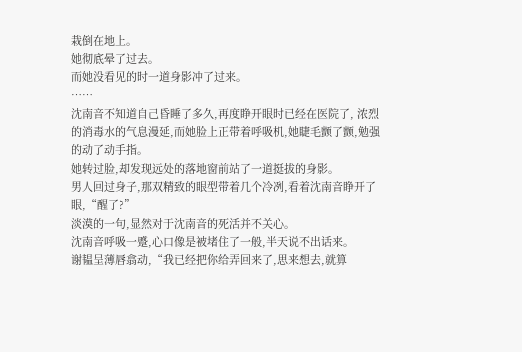栽倒在地上。
她彻底晕了过去。
而她没看见的时一道身影冲了过来。
……
沈南音不知道自己昏睡了多久,再度睁开眼时已经在医院了, 浓烈的消毒水的气息漫延,而她脸上正带着呼吸机,她睫毛颤了颤,勉强的动了动手指。
她转过脸,却发现远处的落地窗前站了一道挺拔的身影。
男人回过身子,那双精致的眼型带着几个冷冽,看着沈南音睁开了眼,“醒了?”
淡漠的一句,显然对于沈南音的死活并不关心。
沈南音呼吸一蹙,心口像是被堵住了一般,半天说不出话来。
谢韫呈薄唇翕动,“我已经把你给弄回来了,思来想去,就算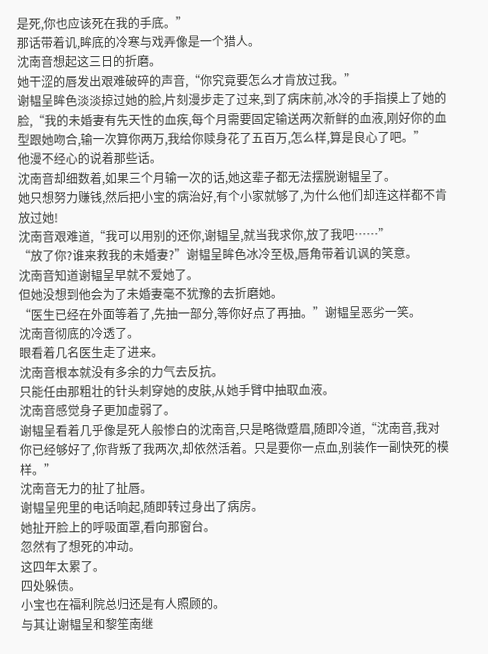是死,你也应该死在我的手底。”
那话带着讥,眸底的冷寒与戏弄像是一个猎人。
沈南音想起这三日的折磨。
她干涩的唇发出艰难破碎的声音,“你究竟要怎么才肯放过我。”
谢韫呈眸色淡淡掠过她的脸,片刻漫步走了过来,到了病床前,冰冷的手指摸上了她的脸,“我的未婚妻有先天性的血疾,每个月需要固定输送两次新鲜的血液,刚好你的血型跟她吻合,输一次算你两万,我给你赎身花了五百万,怎么样,算是良心了吧。”
他漫不经心的说着那些话。
沈南音却细数着,如果三个月输一次的话,她这辈子都无法摆脱谢韫呈了。
她只想努力赚钱,然后把小宝的病治好,有个小家就够了,为什么他们却连这样都不肯放过她!
沈南音艰难道,“我可以用别的还你,谢韫呈,就当我求你,放了我吧……”
“放了你?谁来救我的未婚妻?”谢韫呈眸色冰冷至极,唇角带着讥讽的笑意。
沈南音知道谢韫呈早就不爱她了。
但她没想到他会为了未婚妻毫不犹豫的去折磨她。
“医生已经在外面等着了,先抽一部分,等你好点了再抽。”谢韫呈恶劣一笑。
沈南音彻底的冷透了。
眼看着几名医生走了进来。
沈南音根本就没有多余的力气去反抗。
只能任由那粗壮的针头刺穿她的皮肤,从她手臂中抽取血液。
沈南音感觉身子更加虚弱了。
谢韫呈看着几乎像是死人般惨白的沈南音,只是略微蹙眉,随即冷道,“沈南音,我对你已经够好了,你背叛了我两次,却依然活着。只是要你一点血,别装作一副快死的模样。”
沈南音无力的扯了扯唇。
谢韫呈兜里的电话响起,随即转过身出了病房。
她扯开脸上的呼吸面罩,看向那窗台。
忽然有了想死的冲动。
这四年太累了。
四处躲债。
小宝也在福利院总归还是有人照顾的。
与其让谢韫呈和黎笙南继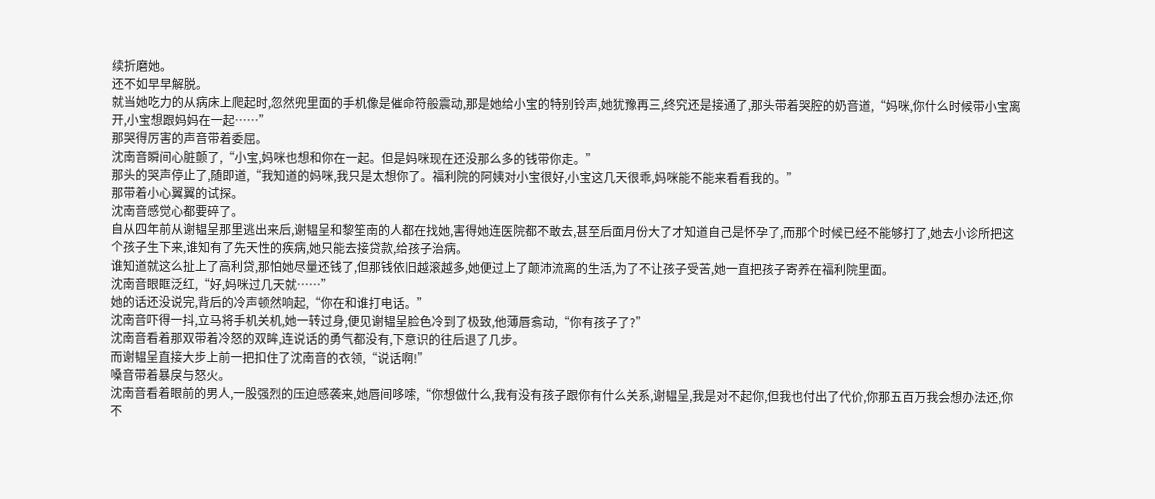续折磨她。
还不如早早解脱。
就当她吃力的从病床上爬起时,忽然兜里面的手机像是催命符般震动,那是她给小宝的特别铃声,她犹豫再三,终究还是接通了,那头带着哭腔的奶音道,“妈咪,你什么时候带小宝离开,小宝想跟妈妈在一起……”
那哭得厉害的声音带着委屈。
沈南音瞬间心脏颤了,“小宝,妈咪也想和你在一起。但是妈咪现在还没那么多的钱带你走。”
那头的哭声停止了,随即道,“我知道的妈咪,我只是太想你了。福利院的阿姨对小宝很好,小宝这几天很乖,妈咪能不能来看看我的。”
那带着小心翼翼的试探。
沈南音感觉心都要碎了。
自从四年前从谢韫呈那里逃出来后,谢韫呈和黎笙南的人都在找她,害得她连医院都不敢去,甚至后面月份大了才知道自己是怀孕了,而那个时候已经不能够打了,她去小诊所把这个孩子生下来,谁知有了先天性的疾病,她只能去接贷款,给孩子治病。
谁知道就这么扯上了高利贷,那怕她尽量还钱了,但那钱依旧越滚越多,她便过上了颠沛流离的生活,为了不让孩子受苦,她一直把孩子寄养在福利院里面。
沈南音眼眶泛红,“好,妈咪过几天就……”
她的话还没说完,背后的冷声顿然响起,“你在和谁打电话。”
沈南音吓得一抖,立马将手机关机,她一转过身,便见谢韫呈脸色冷到了极致,他薄唇翕动,“你有孩子了?”
沈南音看着那双带着冷怒的双眸,连说话的勇气都没有,下意识的往后退了几步。
而谢韫呈直接大步上前一把扣住了沈南音的衣领,“说话啊!”
嗓音带着暴戾与怒火。
沈南音看着眼前的男人,一股强烈的压迫感袭来,她唇间哆嗦,“你想做什么,我有没有孩子跟你有什么关系,谢韫呈,我是对不起你,但我也付出了代价,你那五百万我会想办法还,你不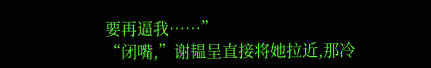要再逼我……”
“闭嘴,”谢韫呈直接将她拉近,那冷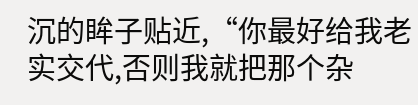沉的眸子贴近,“你最好给我老实交代,否则我就把那个杂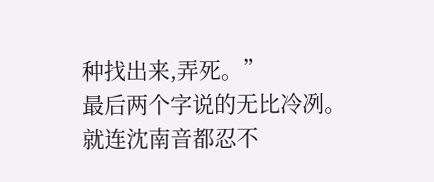种找出来,弄死。”
最后两个字说的无比冷冽。
就连沈南音都忍不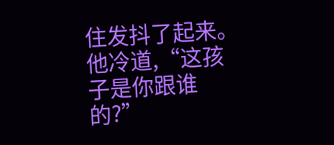住发抖了起来。
他冷道,“这孩子是你跟谁的?”